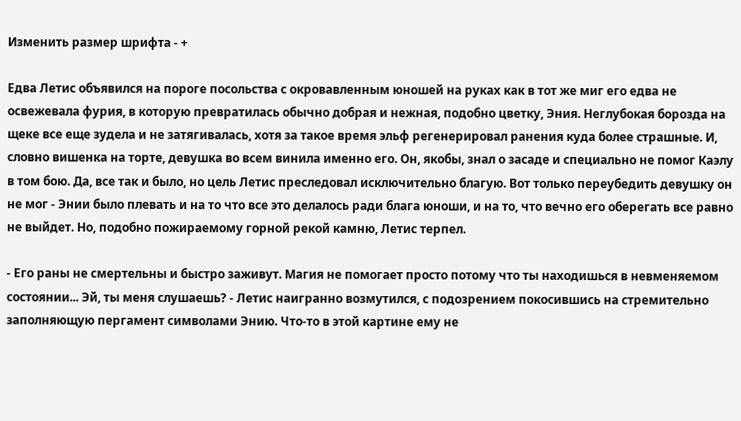Изменить размер шрифта - +

Едва Летис объявился на пороге посольства с окровавленным юношей на руках как в тот же миг его едва не освежевала фурия, в которую превратилась обычно добрая и нежная, подобно цветку, Эния. Неглубокая борозда на щеке все еще зудела и не затягивалась, хотя за такое время эльф регенерировал ранения куда более страшные. И, словно вишенка на торте, девушка во всем винила именно его. Он, якобы, знал о засаде и специально не помог Каэлу в том бою. Да, все так и было, но цель Летис преследовал исключительно благую. Вот только переубедить девушку он не мог - Энии было плевать и на то что все это делалось ради блага юноши, и на то, что вечно его оберегать все равно не выйдет. Но, подобно пожираемому горной рекой камню, Летис терпел.

- Его раны не смертельны и быстро заживут. Магия не помогает просто потому что ты находишься в невменяемом состоянии... Эй, ты меня слушаешь? - Летис наигранно возмутился, с подозрением покосившись на стремительно заполняющую пергамент символами Энию. Что-то в этой картине ему не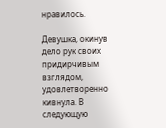нравилось.

Девушка, окинув дело рук своих придирчивым взглядом, удовлетворенно кивнула. В следующую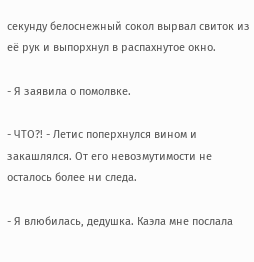секунду белоснежный сокол вырвал свиток из её рук и выпорхнул в распахнутое окно.

- Я заявила о помолвке.

- ЧТО?! - Летис поперхнулся вином и закашлялся. От его невозмутимости не осталось более ни следа.

- Я влюбилась, дедушка. Каэла мне послала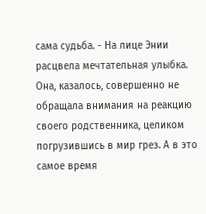сама судьба. - На лице Энии расцвела мечтательная улыбка. Она, казалось, совершенно не обращала внимания на реакцию своего родственника, целиком погрузившись в мир грез. А в это самое время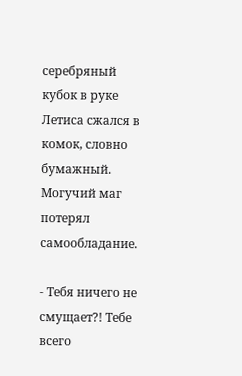серебряный кубок в руке Летиса сжался в комок, словно бумажный. Могучий маг потерял самообладание.

- Тебя ничего не смущает?! Тебе всего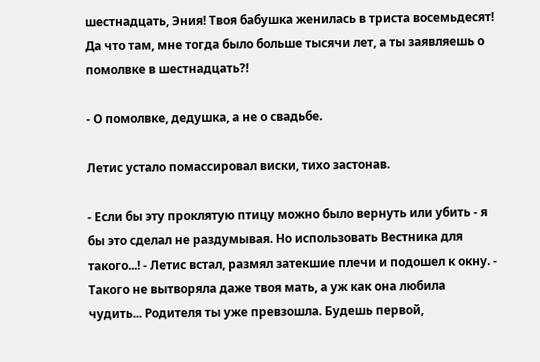шестнадцать, Эния! Твоя бабушка женилась в триста восемьдесят! Да что там, мне тогда было больше тысячи лет, а ты заявляешь о помолвке в шестнадцать?!

- О помолвке, дедушка, а не о свадьбе.

Летис устало помассировал виски, тихо застонав.

- Если бы эту проклятую птицу можно было вернуть или убить - я бы это сделал не раздумывая. Но использовать Вестника для такого...! - Летис встал, размял затекшие плечи и подошел к окну. - Такого не вытворяла даже твоя мать, а уж как она любила чудить... Родителя ты уже превзошла. Будешь первой,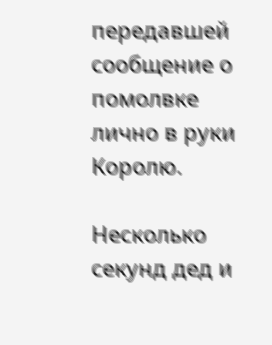передавшей сообщение о помолвке лично в руки Королю.

Несколько секунд дед и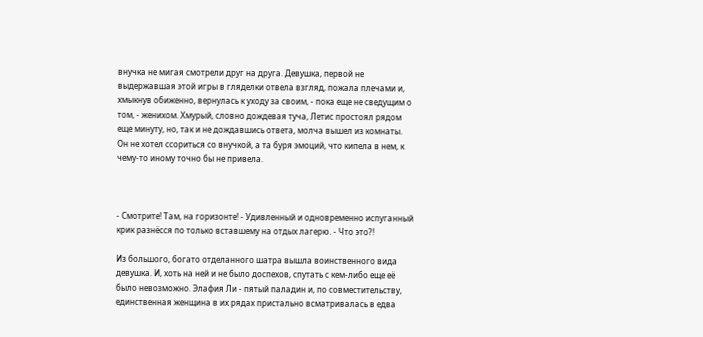внучка не мигая смотрели друг на друга. Девушка, первой не выдержавшая этой игры в гляделки отвела взгляд, пожала плечами и, хмыкнув обиженно, вернулась к уходу за своим, - пока еще не сведущим о том, - женихом. Хмурый, словно дождевая туча, Летис простоял рядом еще минуту, но, так и не дождавшись ответа, молча вышел из комнаты. Он не хотел ссориться со внучкой, а та буря эмоций, что кипела в нем, к чему-то иному точно бы не привела.



- Смотрите! Там, на горизонте! - Удивленный и одновременно испуганный крик разнёсся по только вставшему на отдых лагерю. - Что это?!

Из большого, богато отделанного шатра вышла воинственного вида девушка. И, хоть на ней и не было доспехов, спутать с кем-либо еще её было невозможно. Элафия Ли - пятый паладин и, по совместительству, единственная женщина в их рядах пристально всматривалась в едва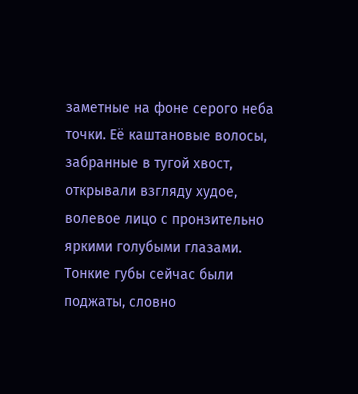заметные на фоне серого неба точки. Её каштановые волосы, забранные в тугой хвост, открывали взгляду худое, волевое лицо с пронзительно яркими голубыми глазами. Тонкие губы сейчас были поджаты, словно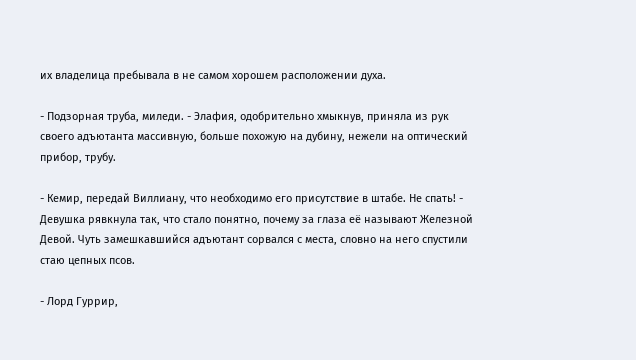их владелица пребывала в не самом хорошем расположении духа.

- Подзорная труба, миледи. - Элафия, одобрительно хмыкнув, приняла из рук своего адъютанта массивную, больше похожую на дубину, нежели на оптический прибор, трубу.

- Кемир, передай Виллиану, что необходимо его присутствие в штабе. Не спать! - Девушка рявкнула так, что стало понятно, почему за глаза её называют Железной Девой. Чуть замешкавшийся адъютант сорвался с места, словно на него спустили стаю цепных псов.

- Лорд Гуррир,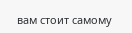вам стоит самому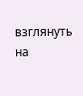взглянуть на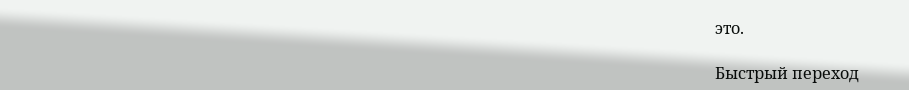это.

Быстрый переход